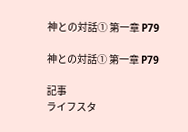神との対話① 第一章 P79

神との対話① 第一章 P79

記事
ライフスタ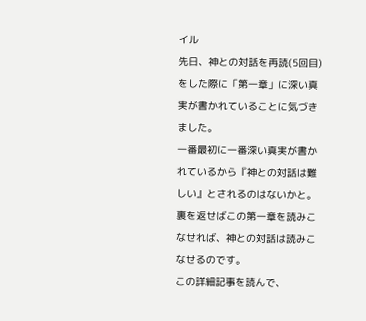イル
先日、神との対話を再読(5回目)をした際に「第一章」に深い真実が書かれていることに気づきました。
一番最初に一番深い真実が書かれているから『神との対話は難しい』とされるのはないかと。
裏を返せばこの第一章を読みこなせれば、神との対話は読みこなせるのです。
この詳細記事を読んで、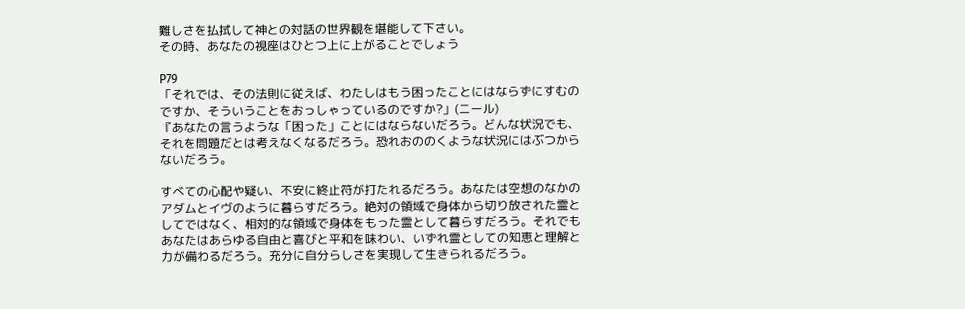難しさを払拭して神との対話の世界観を堪能して下さい。
その時、あなたの視座はひとつ上に上がることでしょう

P79
「それでは、その法則に従えば、わたしはもう困ったことにはならずにすむのですか、そういうことをおっしゃっているのですか?」(ニール)
『あなたの言うような「困った」ことにはならないだろう。どんな状況でも、それを問題だとは考えなくなるだろう。恐れおののくような状況にはぶつからないだろう。

すべての心配や疑い、不安に終止符が打たれるだろう。あなたは空想のなかのアダムとイヴのように暮らすだろう。絶対の領域で身体から切り放された霊としてではなく、相対的な領域で身体をもった霊として暮らすだろう。それでもあなたはあらゆる自由と喜びと平和を味わい、いずれ霊としての知恵と理解と力が備わるだろう。充分に自分らしさを実現して生きられるだろう。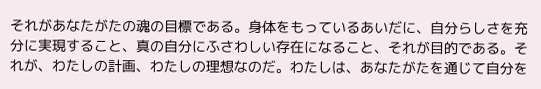それがあなたがたの魂の目標である。身体をもっているあいだに、自分らしさを充分に実現すること、真の自分にふさわしい存在になること、それが目的である。それが、わたしの計画、わたしの理想なのだ。わたしは、あなたがたを通じて自分を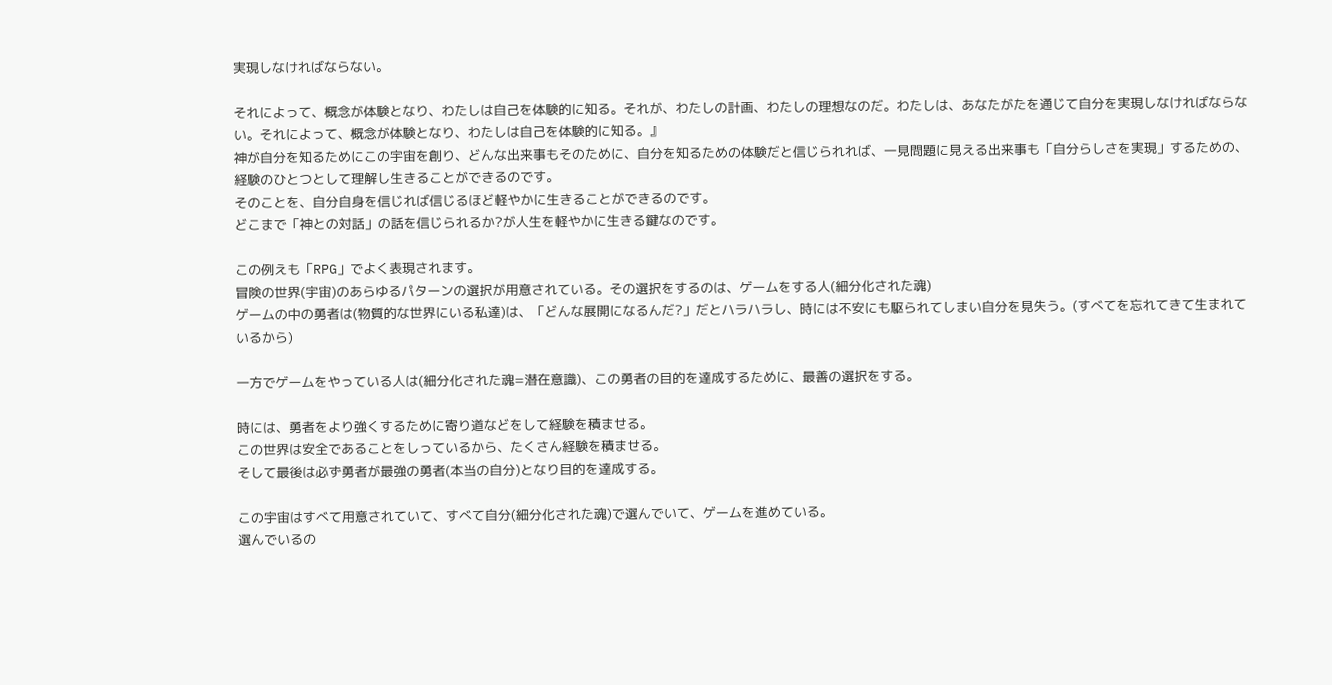実現しなければならない。

それによって、概念が体験となり、わたしは自己を体験的に知る。それが、わたしの計画、わたしの理想なのだ。わたしは、あなたがたを通じて自分を実現しなければならない。それによって、概念が体験となり、わたしは自己を体験的に知る。』
神が自分を知るためにこの宇宙を創り、どんな出来事もそのために、自分を知るための体験だと信じられれば、一見問題に見える出来事も「自分らしさを実現」するための、経験のひとつとして理解し生きることができるのです。
そのことを、自分自身を信じれば信じるほど軽やかに生きることができるのです。
どこまで「神との対話」の話を信じられるか?が人生を軽やかに生きる鍵なのです。

この例えも「RPG」でよく表現されます。
冒険の世界(宇宙)のあらゆるパターンの選択が用意されている。その選択をするのは、ゲームをする人(細分化された魂)
ゲームの中の勇者は(物質的な世界にいる私達)は、「どんな展開になるんだ?」だとハラハラし、時には不安にも駆られてしまい自分を見失う。(すべてを忘れてきて生まれているから)

一方でゲームをやっている人は(細分化された魂=潜在意識)、この勇者の目的を達成するために、最善の選択をする。

時には、勇者をより強くするために寄り道などをして経験を積ませる。
この世界は安全であることをしっているから、たくさん経験を積ませる。
そして最後は必ず勇者が最強の勇者(本当の自分)となり目的を達成する。

この宇宙はすべて用意されていて、すべて自分(細分化された魂)で選んでいて、ゲームを進めている。
選んでいるの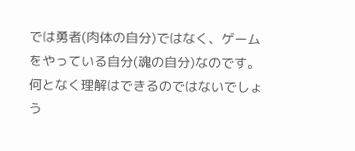では勇者(肉体の自分)ではなく、ゲームをやっている自分(魂の自分)なのです。
何となく理解はできるのではないでしょう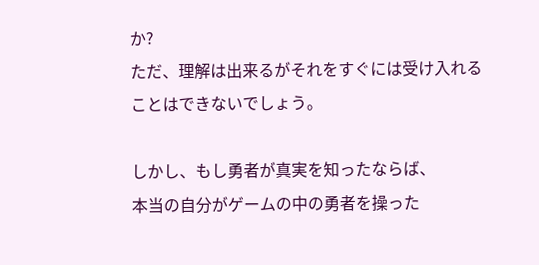か?
ただ、理解は出来るがそれをすぐには受け入れることはできないでしょう。

しかし、もし勇者が真実を知ったならば、
本当の自分がゲームの中の勇者を操った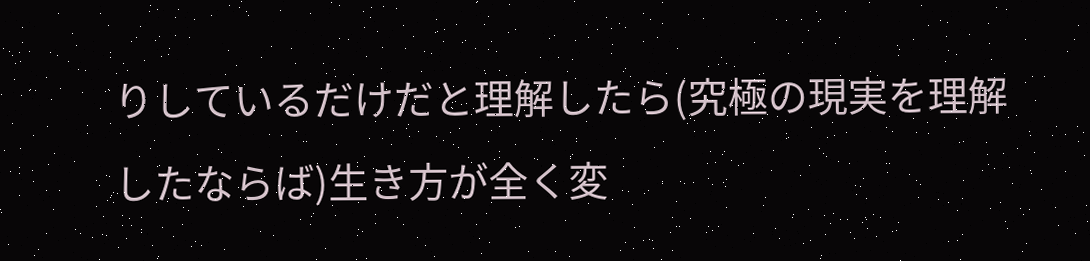りしているだけだと理解したら(究極の現実を理解したならば)生き方が全く変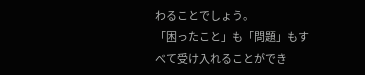わることでしょう。
「困ったこと」も「問題」もすべて受け入れることができ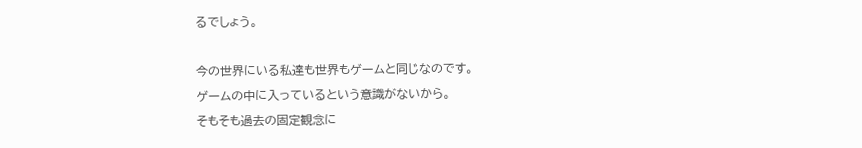るでしょう。

今の世界にいる私達も世界もゲームと同じなのです。
ゲームの中に入っているという意識がないから。
そもそも過去の固定観念に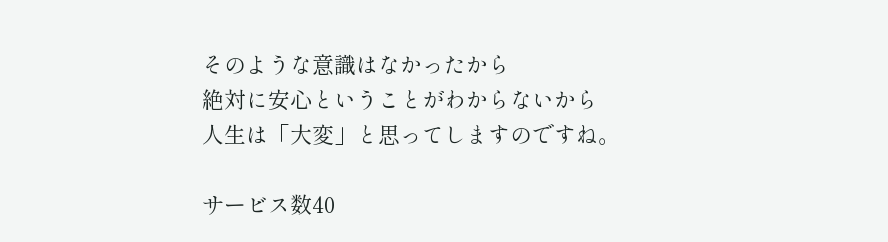そのような意識はなかったから
絶対に安心ということがわからないから
人生は「大変」と思ってしますのですね。

サービス数40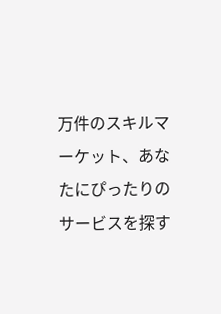万件のスキルマーケット、あなたにぴったりのサービスを探す